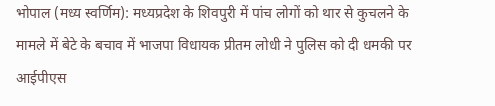भोपाल (मध्य स्वर्णिम): मध्यप्रदेश के शिवपुरी में पांच लोगों को थार से कुचलने के मामले में बेटे के बचाव में भाजपा विधायक प्रीतम लोधी ने पुलिस को दी धमकी पर आईपीएस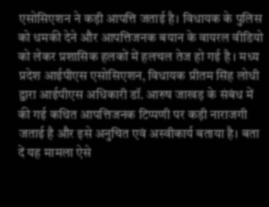एसोसिएशन ने कड़ी आपत्ति जताई है। विधायक के पुलिस को धमकी देने और आपत्तिजनक बयान के वायरल वीडियो को लेकर प्रशासिक हलकों में हलचल तेज हो गई है । मध्य प्रदेश आईपीएस एसोसिएशन, विधायक प्रीतम सिंह लोधी द्वारा आईपीएस अधिकारी डॉ. आरुष जाखड़ के संबंध में की गई कथित आपत्तिजनक टिप्पणी पर कड़ी नाराजगी जताई है और इसे अनुचित एवं अस्वीकार्य बताया है। बता दें यह मामला ऐसे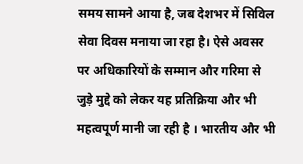समय सामने आया है, जब देशभर में सिविल सेवा दिवस मनाया जा रहा है। ऐसे अवसर पर अधिकारियों के सम्मान और गरिमा से जुड़े मुद्दे को लेकर यह प्रतिक्रिया और भी महत्वपूर्ण मानी जा रही है । भारतीय और भी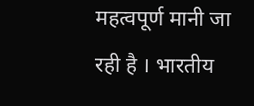महत्वपूर्ण मानी जा रही है । भारतीय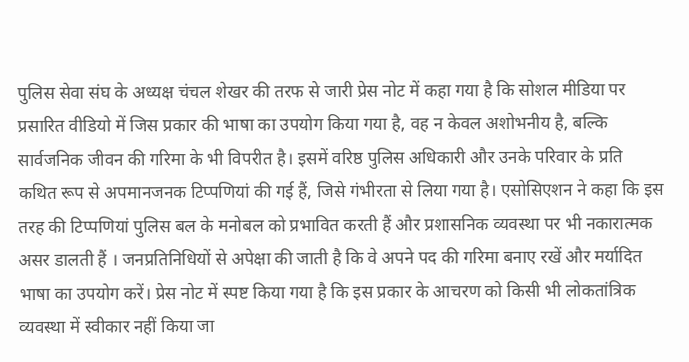पुलिस सेवा संघ के अध्यक्ष चंचल शेखर की तरफ से जारी प्रेस नोट में कहा गया है कि सोशल मीडिया पर प्रसारित वीडियो में जिस प्रकार की भाषा का उपयोग किया गया है, वह न केवल अशोभनीय है, बल्कि सार्वजनिक जीवन की गरिमा के भी विपरीत है। इसमें वरिष्ठ पुलिस अधिकारी और उनके परिवार के प्रति कथित रूप से अपमानजनक टिप्पणियां की गई हैं, जिसे गंभीरता से लिया गया है। एसोसिएशन ने कहा कि इस तरह की टिप्पणियां पुलिस बल के मनोबल को प्रभावित करती हैं और प्रशासनिक व्यवस्था पर भी नकारात्मक असर डालती हैं । जनप्रतिनिधियों से अपेक्षा की जाती है कि वे अपने पद की गरिमा बनाए रखें और मर्यादित भाषा का उपयोग करें। प्रेस नोट में स्पष्ट किया गया है कि इस प्रकार के आचरण को किसी भी लोकतांत्रिक व्यवस्था में स्वीकार नहीं किया जा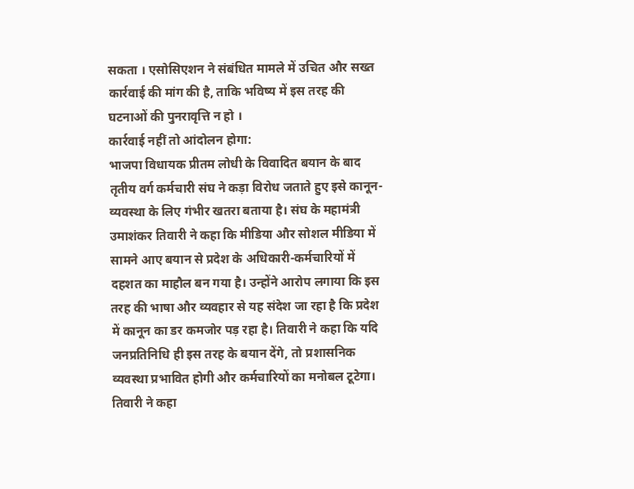सकता । एसोसिएशन ने संबंधित मामले में उचित और सख्त कार्रवाई की मांग की है, ताकि भविष्य में इस तरह की घटनाओं की पुनरावृत्ति न हो ।
कार्रवाई नहीं तो आंदोलन होगा:
भाजपा विधायक प्रीतम लोधी के विवादित बयान के बाद तृतीय वर्ग कर्मचारी संघ ने कड़ा विरोध जताते हुए इसे कानून-व्यवस्था के लिए गंभीर खतरा बताया है। संघ के महामंत्री उमाशंकर तिवारी ने कहा कि मीडिया और सोशल मीडिया में सामने आए बयान से प्रदेश के अधिकारी-कर्मचारियों में दहशत का माहौल बन गया है। उन्होंने आरोप लगाया कि इस तरह की भाषा और व्यवहार से यह संदेश जा रहा है कि प्रदेश में कानून का डर कमजोर पड़ रहा है। तिवारी ने कहा कि यदि जनप्रतिनिधि ही इस तरह के बयान देंगे, तो प्रशासनिक व्यवस्था प्रभावित होगी और कर्मचारियों का मनोबल टूटेगा। तिवारी ने कहा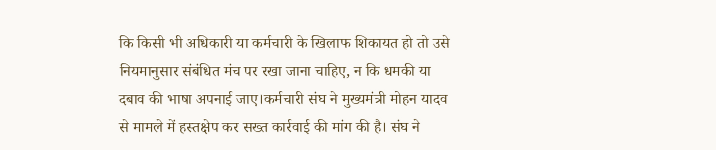कि किसी भी अधिकारी या कर्मचारी के खिलाफ शिकायत हो तो उसे नियमानुसार संबंधित मंच पर रखा जाना चाहिए, न कि धमकी या दबाव की भाषा अपनाई जाए।कर्मचारी संघ ने मुख्यमंत्री मोहन यादव से मामले में हस्तक्षेप कर सख्त कार्रवाई की मांग की है। संघ ने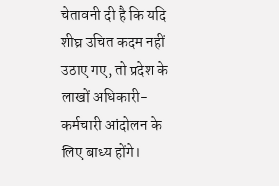चेतावनी दी है कि यदि शीघ्र उचित कदम नहीं उठाए गए, तो प्रदेश के लाखों अधिकारी-कर्मचारी आंदोलन के लिए बाध्य होंगे।